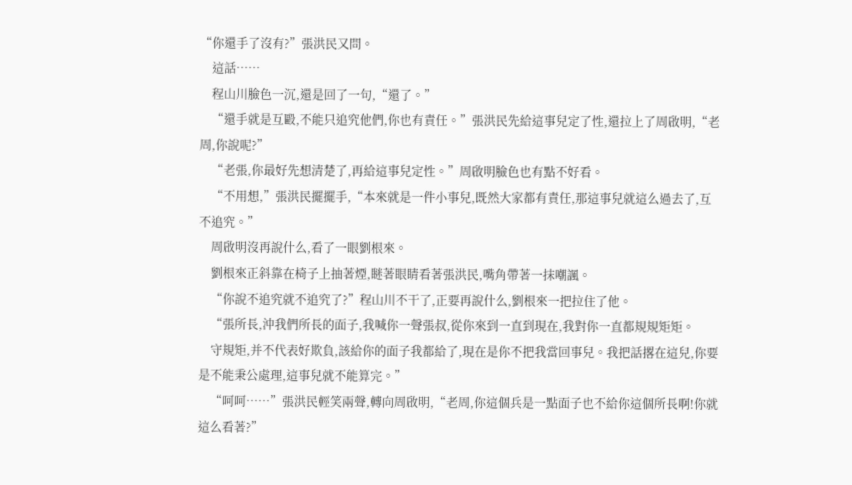“你還手了沒有?”張洪民又問。
    這話……
    程山川臉色一沉,還是回了一句,“還了。”
    “還手就是互毆,不能只追究他們,你也有責任。”張洪民先給這事兒定了性,還拉上了周啟明,“老周,你說呢?”
    “老張,你最好先想清楚了,再給這事兒定性。”周啟明臉色也有點不好看。
    “不用想,”張洪民擺擺手,“本來就是一件小事兒,既然大家都有責任,那這事兒就這么過去了,互不追究。”
    周啟明沒再說什么,看了一眼劉根來。
    劉根來正斜靠在椅子上抽著煙,瞇著眼睛看著張洪民,嘴角帶著一抹嘲諷。
    “你說不追究就不追究了?”程山川不干了,正要再說什么,劉根來一把拉住了他。
    “張所長,沖我們所長的面子,我喊你一聲張叔,從你來到一直到現在,我對你一直都規規矩矩。
    守規矩,并不代表好欺負,該給你的面子我都給了,現在是你不把我當回事兒。我把話撂在這兒,你要是不能秉公處理,這事兒就不能算完。”
    “呵呵……”張洪民輕笑兩聲,轉向周啟明,“老周,你這個兵是一點面子也不給你這個所長啊!你就這么看著?”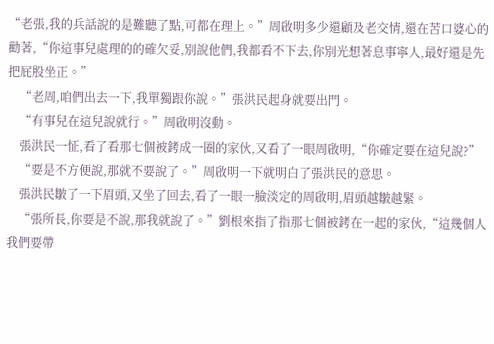“老張,我的兵話說的是難聽了點,可都在理上。”周啟明多少還顧及老交情,還在苦口婆心的勸著,“你這事兒處理的的確欠妥,別說他們,我都看不下去,你別光想著息事寧人,最好還是先把屁股坐正。”
    “老周,咱們出去一下,我單獨跟你說。”張洪民起身就要出門。
    “有事兒在這兒說就行。”周啟明沒動。
    張洪民一怔,看了看那七個被銬成一圈的家伙,又看了一眼周啟明,“你確定要在這兒說?”
    “要是不方便說,那就不要說了。”周啟明一下就明白了張洪民的意思。
    張洪民皺了一下眉頭,又坐了回去,看了一眼一臉淡定的周啟明,眉頭越皺越緊。
    “張所長,你要是不說,那我就說了。”劉根來指了指那七個被銬在一起的家伙,“這幾個人我們要帶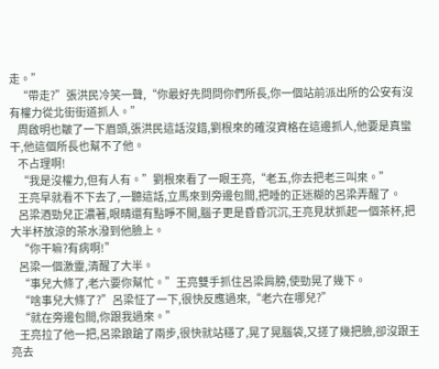走。”
    “帶走?”張洪民冷笑一聲,“你最好先問問你們所長,你一個站前派出所的公安有沒有權力從北街街道抓人。”
    周啟明也皺了一下眉頭,張洪民這話沒錯,劉根來的確沒資格在這邊抓人,他要是真蠻干,他這個所長也幫不了他。
    不占理啊!
    “我是沒權力,但有人有。”劉根來看了一眼王亮,“老五,你去把老三叫來。”
    王亮早就看不下去了,一聽這話,立馬來到旁邊包間,把睡的正迷糊的呂梁弄醒了。
    呂梁酒勁兒正濃著,眼睛還有點睜不開,腦子更是昏昏沉沉,王亮見狀抓起一個茶杯,把大半杯放涼的茶水潑到他臉上。
    “你干嘛?有病啊!”
    呂梁一個激靈,清醒了大半。
    “事兒大條了,老六要你幫忙。”王亮雙手抓住呂梁肩膀,使勁晃了幾下。
    “啥事兒大條了?”呂梁怔了一下,很快反應過來,“老六在哪兒?”
    “就在旁邊包間,你跟我過來。”
    王亮拉了他一把,呂梁踉蹌了兩步,很快就站穩了,晃了晃腦袋,又搓了幾把臉,卻沒跟王亮去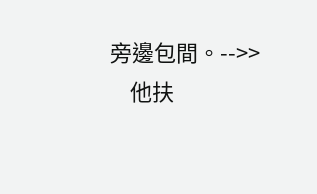旁邊包間。-->>
    他扶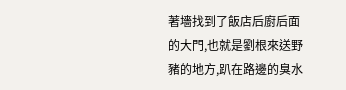著墻找到了飯店后廚后面的大門,也就是劉根來送野豬的地方,趴在路邊的臭水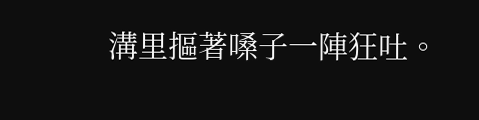溝里摳著嗓子一陣狂吐。